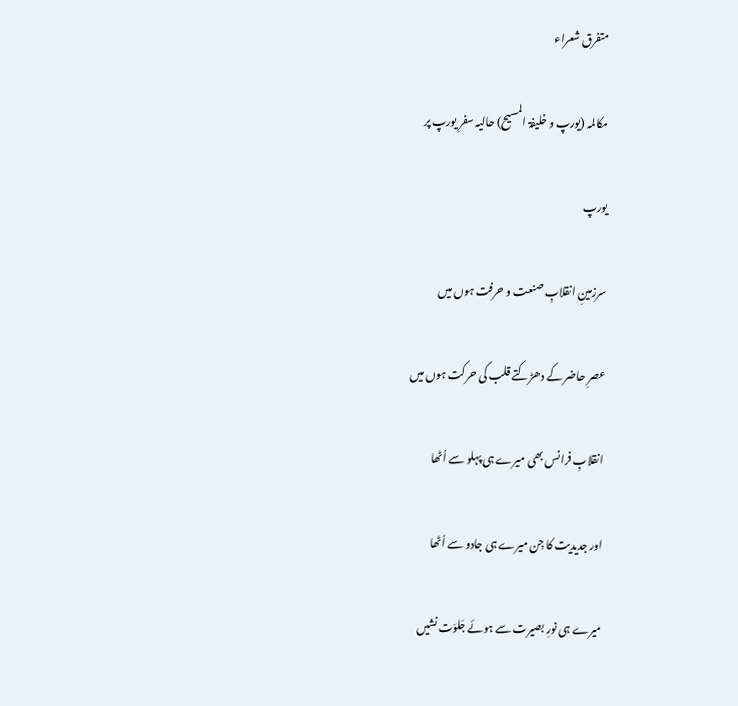متفرق شعراء

مکالمہ (یورپ و خلیفۃ المسیح) حالیہ سفرِ یورپ پر

یورپ

سرزمینِ انقلابِ صنعت و حرفت ہوں میں

عصرِ حاضر کے دھڑکتے قلب کی حرکت ہوں میں

انقلابِ فرانس بھی میرے ہی پہلو سے اُٹھا

اور جدیدیت کا جِن میرے ہی جادو سے اُٹھا

میرے ہی نورِ بصیرت سے ہوئے جَلوَت نشیں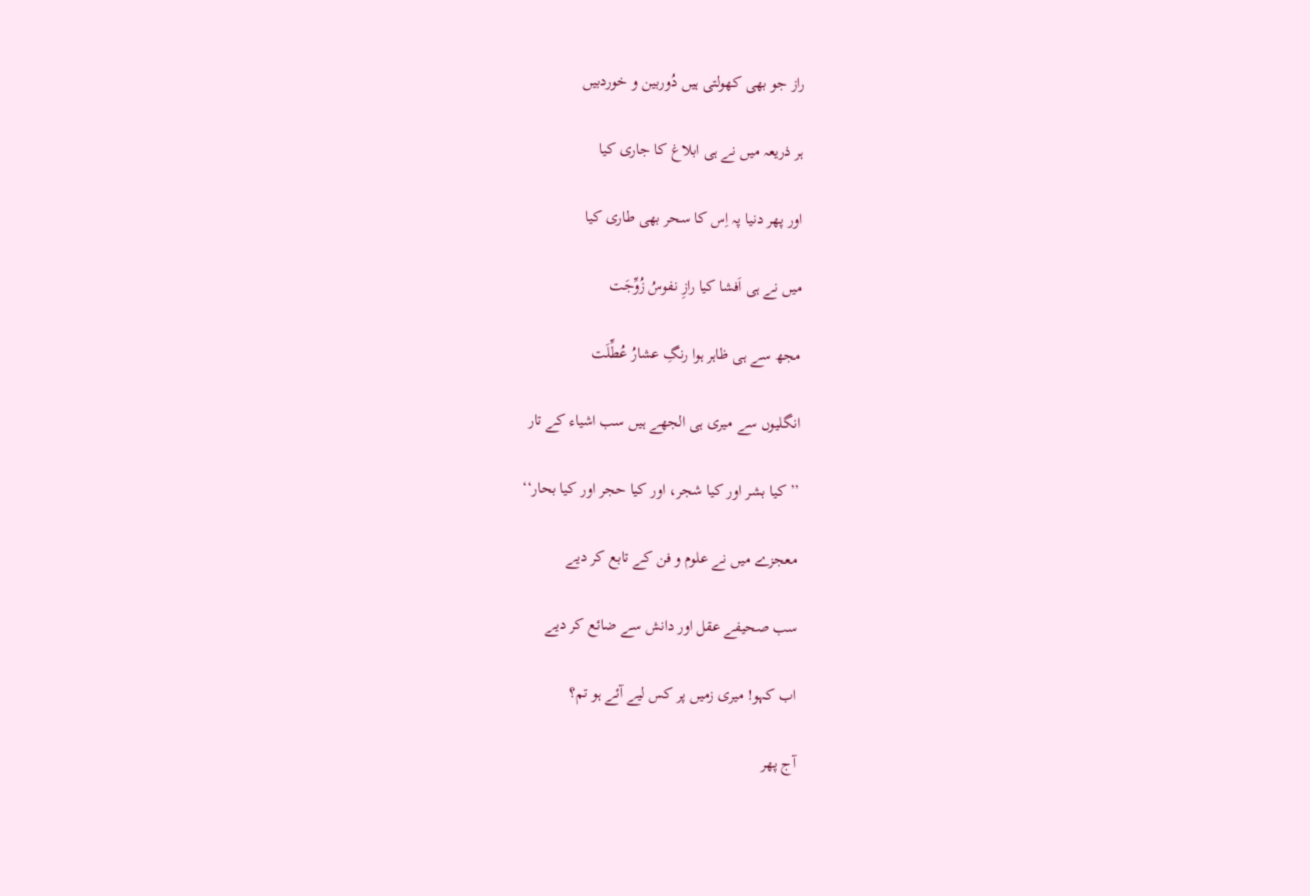راز جو بھی کھولتی ہیں دُوربین و خوردبیں

ہر ذریعہ میں نے ہی ابلاغ کا جاری کیا

اور پھر دنیا پہ اِس کا سحر بھی طاری کیا

میں نے ہی اَفشا کیا رازِ نفوسُ زُوِّجَت

مجھ سے ہی ظاہر ہوا رنگِ عشارُ عُطِّلَت

انگلیوں سے میری ہی الجھے ہیں سب اشیاء کے تار

’’کیا بشر اور کیا شجر، اور کیا حجر اور کیا بحار‘‘

معجزے میں نے علوم و فن کے تابع کر دیے

سب صحیفے عقل اور دانش سے ضائع کر دیے

اب کہو! میری زمیں پر کس لیے آئے ہو تم؟

آج پھر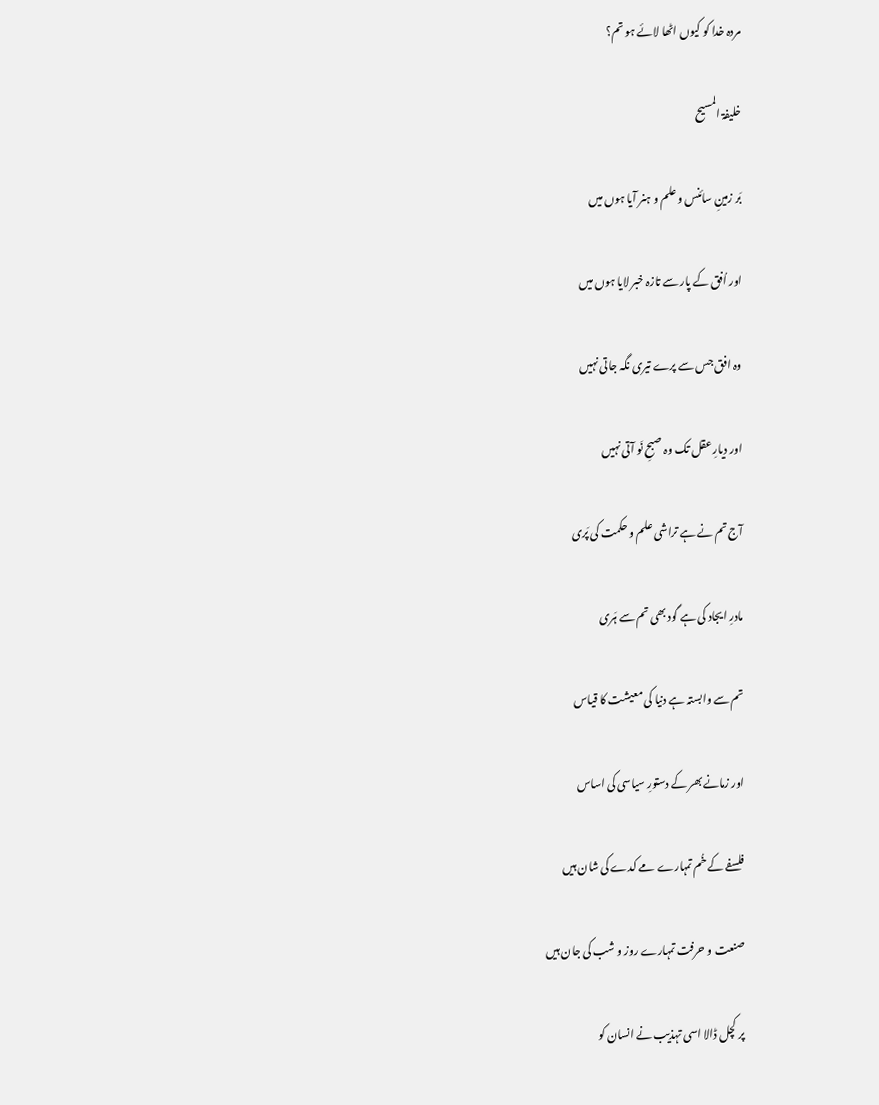مردہ خدا کو کیوں اٹھا لائے ہو تم؟

خلیفۃ المسیح

بَر زمینِ سائنس و علم و ہنر آیا ہوں میں

اور اُفق کے پار سے تازہ خبر لایا ہوں میں

وہ افق جس سے پرے تیری نگہ جاتی نہیں

اور دیارِ عقل تک وہ صبحِ نَو آتی نہیں

آج تم نے ہے تراشی علم و حکمت کی پَری

مادرِ ایجاد کی ہے گود بھی تم سے ہَری

تم سے وابستہ ہے دنیا کی معیشت کا قیاس

اور زمانے بھر کے دستورِ سیاسی کی اساس

فلسفے کے خُم تمہارے مے کدے کی شان ہیں

صنعت و حرفت تمہارے روز و شب کی جان ہیں

پر کچل ڈالا اسی تہذیب نے انسان کو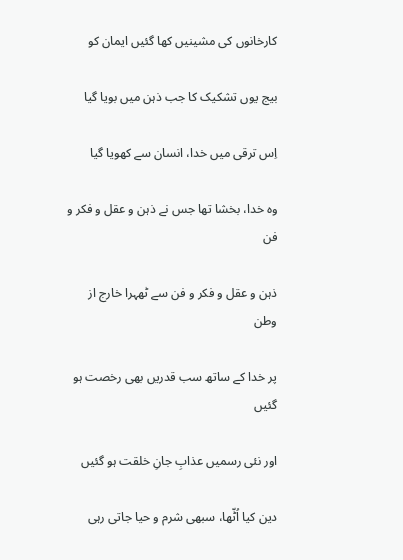کارخانوں کی مشینیں کھا گئیں ایمان کو

بیج یوں تشکیک کا جب ذہن میں بویا گیا

اِس ترقی میں خدا، انسان سے کھویا گیا

وہ خدا، بخشا تھا جس نے ذہن و عقل و فکر و فن

ذہن و عقل و فکر و فن سے ٹھہرا خارج از وطن

پر خدا کے ساتھ سب قدریں بھی رخصت ہو گئیں

اور نئی رسمیں عذابِ جانِ خلقت ہو گئیں

دین کیا اُٹّھا، سبھی شرم و حیا جاتی رہی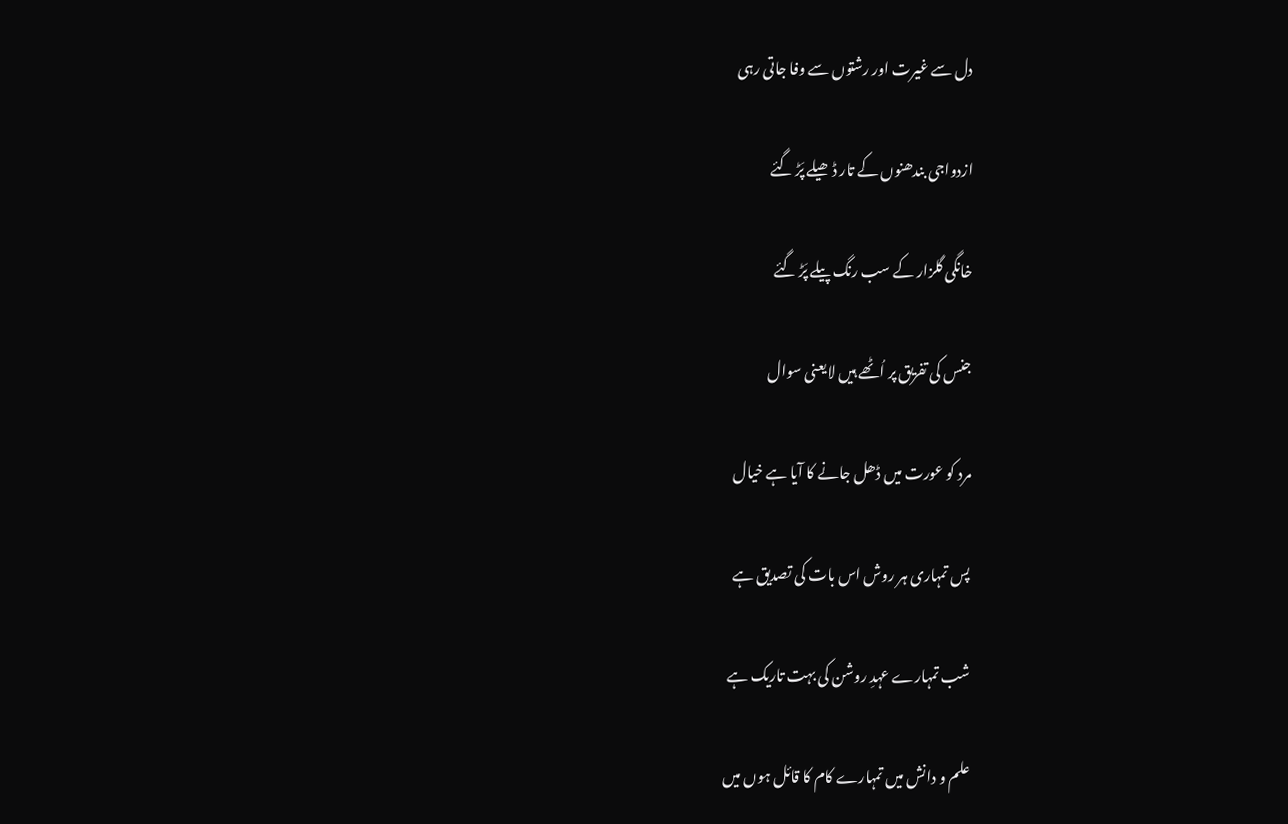دل سے غیرت اور رشتوں سے وفا جاتی رہی

ازدواجی بندھنوں کے تار ڈھیلے پَڑ گئے

خانگی گلزار کے سب رنگ پیلے پَڑ گئے

جنس کی تفریق پر اُٹھے ہیں لایعنی سوال

مرد کو عورت میں ڈھل جانے کا آیا ہے خیال

پس تمہاری ہر روش اس بات کی تصدیق ہے

شب تمہارے عہدِ روشن کی بہت تاریک ہے

علم و دانش میں تمہارے کام کا قائل ہوں میں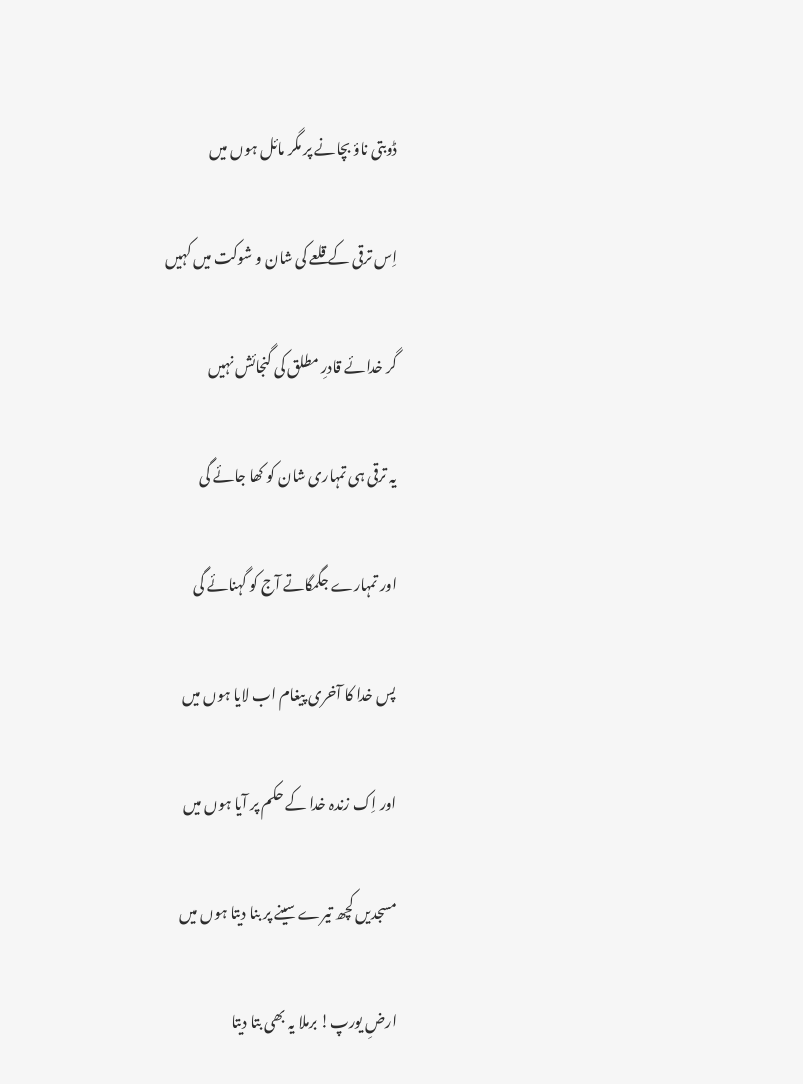ڈوبتی ناؤ بچانے پر مگر مائل ہوں میں

اِس ترقی کے قلعے کی شان و شوکت میں کہیں

گر خدائے قادرِ مطلق کی گنجائش نہیں

یہ ترقی ہی تمہاری شان کو کھا جائے گی

اور تمہارے جگمگاتے آج کو گہنائے گی

پس خدا کا آخری پیغام اب لایا ہوں میں

اور اِک زندہ خدا کے حکم پر آیا ہوں میں

مسجدیں کچھ تیرے سینے پر بنا دیتا ہوں میں

ارضِ یورپ! برملا یہ بھی بتا دیتا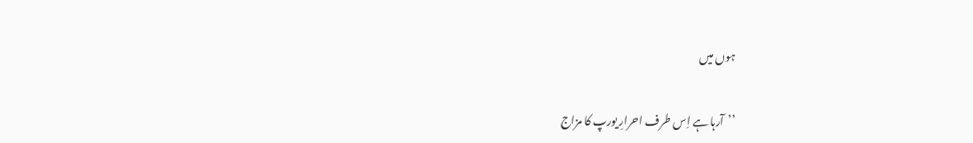ہوں میں

’’آرہا ہے اِس طرف احرارِ یورپ کا مزاج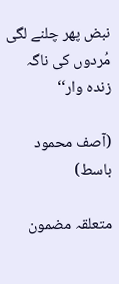نبض پھر چلنے لگی مُردوں کی ناگہ زندہ وار‘‘

(آصف محمود باسط)

متعلقہ مضمون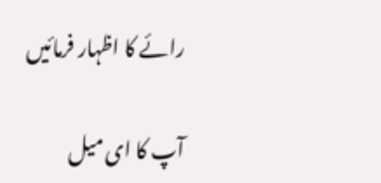رائے کا اظہار فرمائیں

آپ کا ای میل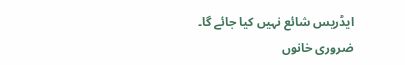ایڈریس شائع نہیں کیا جائے گا۔ ضروری خانوں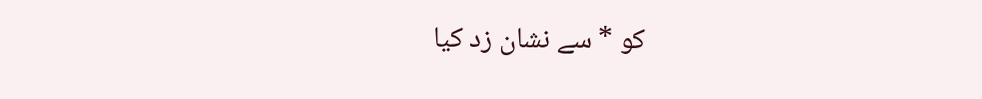کو * سے نشان زد کیا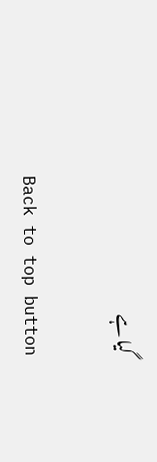گیا ہے

Back to top button